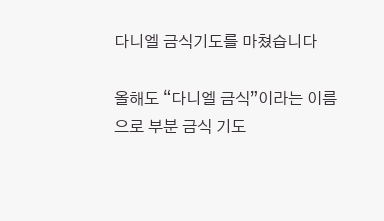다니엘 금식기도를 마쳤습니다

올해도 “다니엘 금식”이라는 이름으로 부분 금식 기도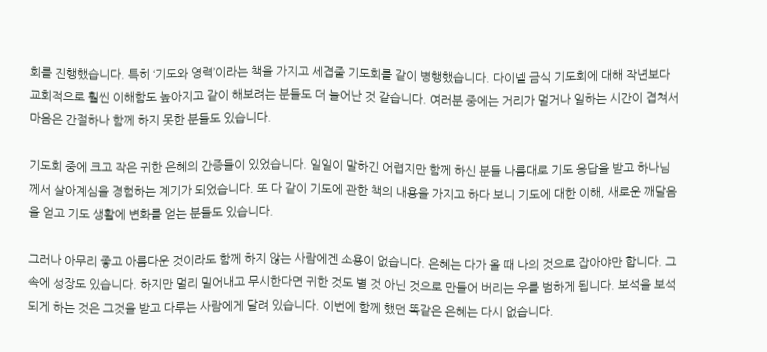회를 진행했습니다. 특히 ‘기도와 영력’이라는 책을 가지고 세겹줄 기도회를 같이 병행했습니다. 다이넬 금식 기도회에 대해 작년보다 교회적으로 훨씬 이해함도 높아지고 같이 해보려는 분들도 더 늘어난 것 같습니다. 여러분 중에는 거리가 멀거나 일하는 시간이 겹쳐서 마음은 간절하나 함께 하지 못한 분들도 있습니다.

기도회 중에 크고 작은 귀한 은혜의 간증들이 있었습니다. 일일이 말하긴 어렵지만 함께 하신 분들 나름대로 기도 응답을 받고 하나님께서 살아계심을 경험하는 계기가 되었습니다. 또 다 같이 기도에 관한 책의 내용을 가지고 하다 보니 기도에 대한 이해, 새로운 깨달음을 얻고 기도 생활에 변화를 얻는 분들도 있습니다.

그러나 아무리 좋고 아름다운 것이라도 함께 하지 않는 사람에겐 소용이 없습니다. 은혜는 다가 올 때 나의 것으로 잡아야만 합니다. 그 속에 성장도 있습니다. 하지만 멀리 밀어내고 무시한다면 귀한 것도 별 것 아닌 것으로 만들어 버리는 우를 범하게 됩니다. 보석을 보석되게 하는 것은 그것을 받고 다루는 사람에게 달려 있습니다. 이번에 함께 했던 똑같은 은혜는 다시 없습니다.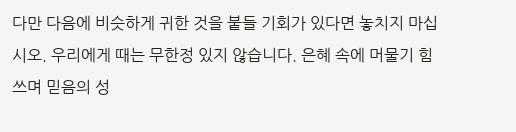다만 다음에 비슷하게 귀한 것을 붙들 기회가 있다면 놓치지 마십시오. 우리에게 때는 무한정 있지 않습니다. 은혜 속에 머물기 힘쓰며 믿음의 성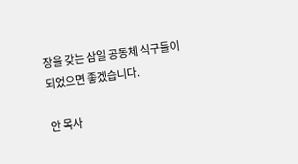장을 갖는 삼일 공동체 식구들이 되었으면 좋겠습니다.

안 목사